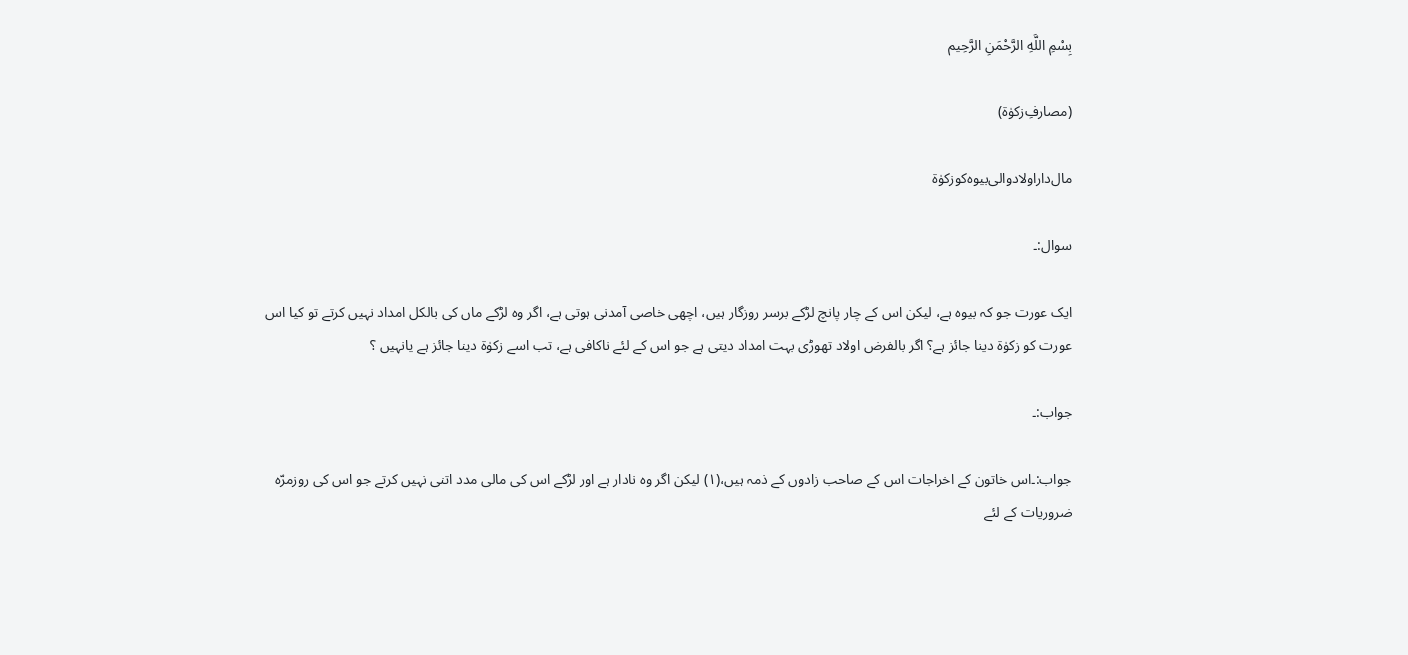بِسْمِ اللَّهِ الرَّحْمَنِ الرَّحِيم

(مصارفِ‌زکوٰۃ)

مال‌دار‌اولاد‌والی‌بیوہ‌کو‌زکوٰۃ

سوال:۔

ایک عورت جو کہ بیوہ ہے، لیکن اس کے چار پانچ لڑکے برسر روزگار ہیں، اچھی خاصی آمدنی ہوتی ہے، اگر وہ لڑکے ماں کی بالکل امداد نہیں کرتے تو کیا اس عورت کو زکوٰۃ دینا جائز ہے؟ اگر بالفرض اولاد تھوڑی بہت امداد دیتی ہے جو اس کے لئے ناکافی ہے، تب اسے زکوٰۃ دینا جائز ہے یانہیں ؟

جواب:۔

جواب:۔اس خاتون کے اخراجات اس کے صاحب زادوں کے ذمہ ہیں،(۱) لیکن اگر وہ نادار ہے اور لڑکے اس کی مالی مدد اتنی نہیں کرتے جو اس کی روزمرّہ ضروریات کے لئے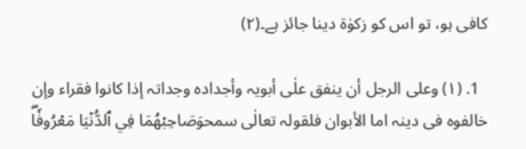کافی ہو، تو اس کو زکوٰۃ دینا جائز ہے۔(۲)

  1. (۱) وعلی الرجل أن ینفق علٰی أبویہ وأجدادہ وجداتہ إذا کانوا فقراء وإن خالفوہ فی دینہ اما الأبوان فلقولہ تعالٰی سمحوَصَاحِبۡهُمَا فِي ٱلدُّنۡيَا مَعۡرُوفٗاۖ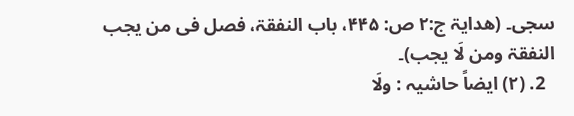سجى۔ (ھدایۃ ج:۲ ص: ۴۴۵، باب النفقۃ، فصل فی من یجب النفقۃ ومن لَا یجب)۔
  2. (۲) ایضاً حاشیہ : ولَا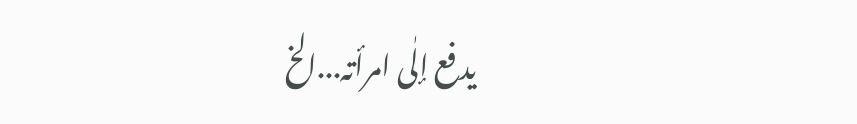یدفع إلٰی امرأتہ...الخ